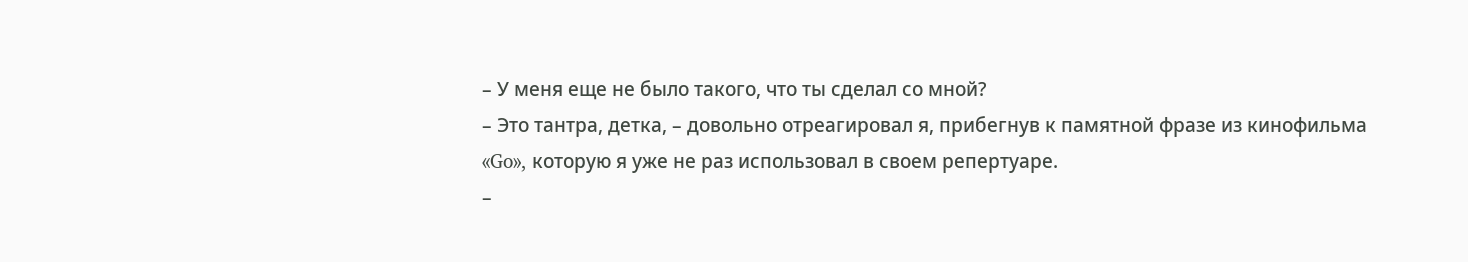– У меня еще не было такого, что ты сделал со мной?
– Это тантра, детка, – довольно отреагировал я, прибегнув к памятной фразе из кинофильма «Go», которую я уже не раз использовал в своем репертуаре.
–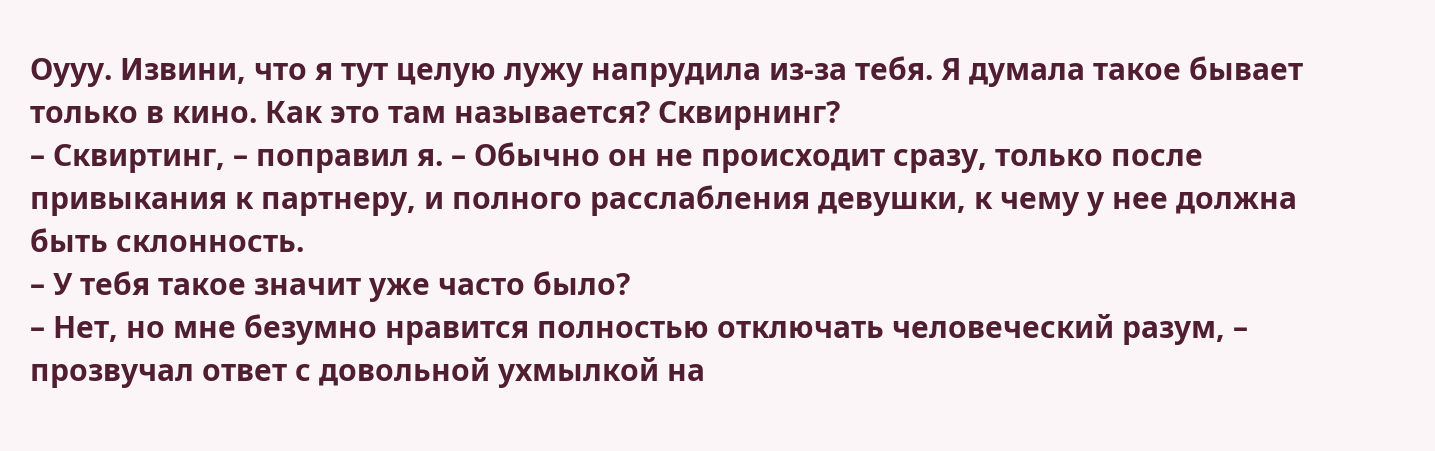Оууу. Извини, что я тут целую лужу напрудила из-за тебя. Я думала такое бывает только в кино. Как это там называется? Сквирнинг?
– Сквиртинг, – поправил я. – Обычно он не происходит сразу, только после привыкания к партнеру, и полного расслабления девушки, к чему у нее должна быть склонность.
– У тебя такое значит уже часто было?
– Нет, но мне безумно нравится полностью отключать человеческий разум, – прозвучал ответ с довольной ухмылкой на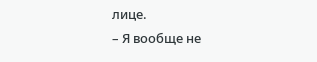лице.
– Я вообще не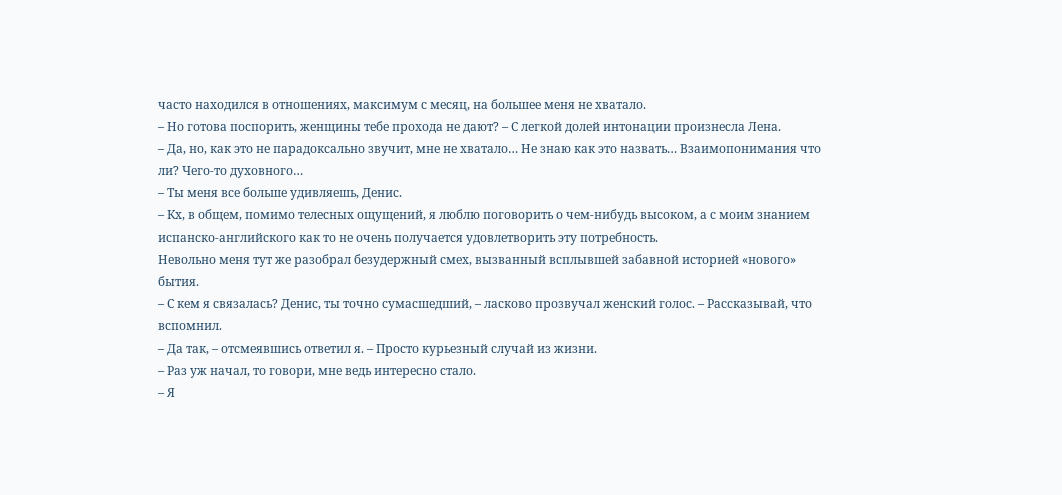часто находился в отношениях, максимум с месяц, на большее меня не хватало.
– Но готова поспорить, женщины тебе прохода не дают? – С легкой долей интонации произнесла Лена.
– Да, но, как это не парадоксально звучит, мне не хватало… Не знаю как это назвать… Взаимопонимания что ли? Чего-то духовного…
– Ты меня все больше удивляешь, Денис.
– Кх, в общем, помимо телесных ощущений, я люблю поговорить о чем-нибудь высоком, а с моим знанием испанско-английского как то не очень получается удовлетворить эту потребность.
Невольно меня тут же разобрал безудержный смех, вызванный всплывшей забавной историей «нового» бытия.
– С кем я связалась? Денис, ты точно сумасшедший, – ласково прозвучал женский голос. – Рассказывай, что вспомнил.
– Да так, – отсмеявшись ответил я. – Просто курьезный случай из жизни.
– Раз уж начал, то говори, мне ведь интересно стало.
– Я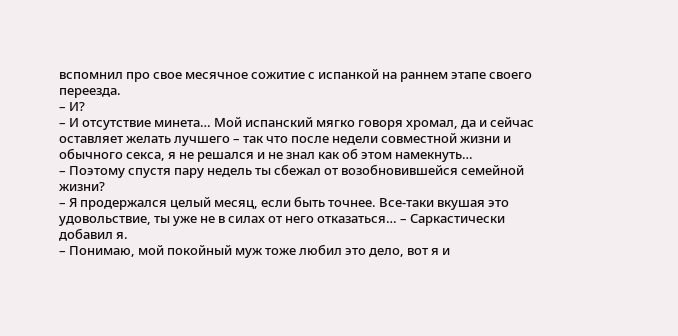вспомнил про свое месячное сожитие с испанкой на раннем этапе своего переезда.
– И?
– И отсутствие минета… Мой испанский мягко говоря хромал, да и сейчас оставляет желать лучшего – так что после недели совместной жизни и обычного секса, я не решался и не знал как об этом намекнуть…
– Поэтому спустя пару недель ты сбежал от возобновившейся семейной жизни?
– Я продержался целый месяц, если быть точнее. Все-таки вкушая это удовольствие, ты уже не в силах от него отказаться… – Саркастически добавил я.
– Понимаю, мой покойный муж тоже любил это дело, вот я и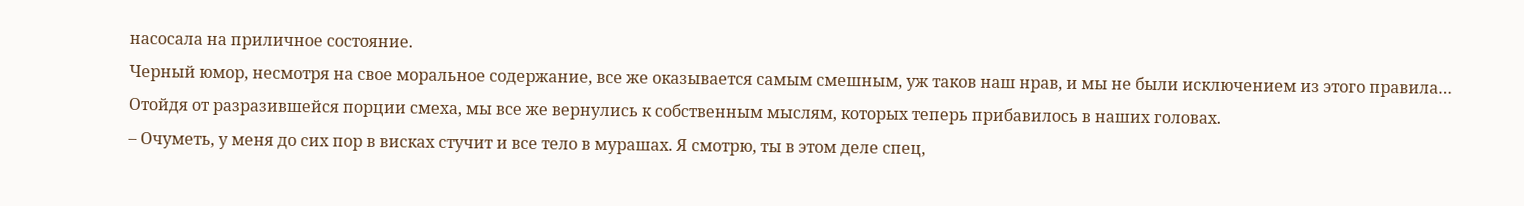насосала на приличное состояние.
Черный юмор, несмотря на свое моральное содержание, все же оказывается самым смешным, уж таков наш нрав, и мы не были исключением из этого правила…
Отойдя от разразившейся порции смеха, мы все же вернулись к собственным мыслям, которых теперь прибавилось в наших головах.
– Очуметь, у меня до сих пор в висках стучит и все тело в мурашах. Я смотрю, ты в этом деле спец,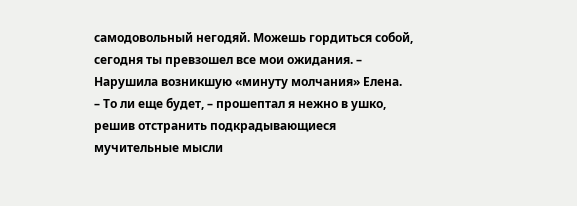самодовольный негодяй. Можешь гордиться собой, сегодня ты превзошел все мои ожидания. – Нарушила возникшую «минуту молчания» Елена.
– То ли еще будет, – прошептал я нежно в ушко, решив отстранить подкрадывающиеся мучительные мысли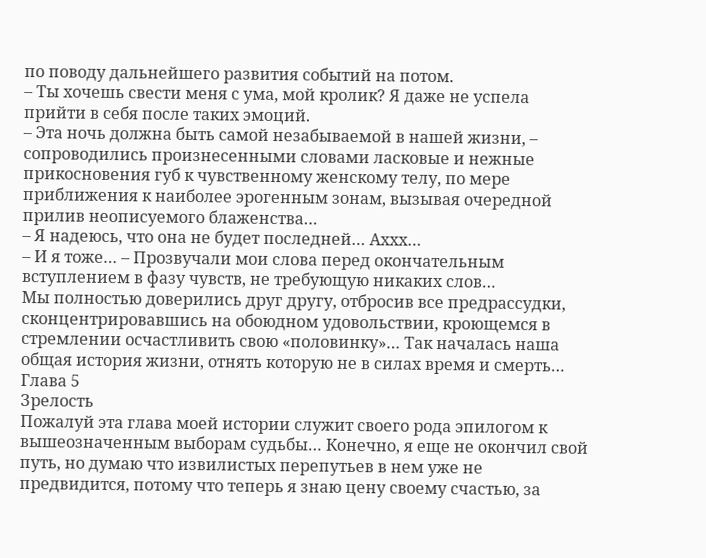по поводу дальнейшего развития событий на потом.
– Ты хочешь свести меня с ума, мой кролик? Я даже не успела прийти в себя после таких эмоций.
– Эта ночь должна быть самой незабываемой в нашей жизни, – сопроводились произнесенными словами ласковые и нежные прикосновения губ к чувственному женскому телу, по мере приближения к наиболее эрогенным зонам, вызывая очередной прилив неописуемого блаженства…
– Я надеюсь, что она не будет последней… Аххх…
– И я тоже… – Прозвучали мои слова перед окончательным вступлением в фазу чувств, не требующую никаких слов…
Мы полностью доверились друг другу, отбросив все предрассудки, сконцентрировавшись на обоюдном удовольствии, кроющемся в стремлении осчастливить свою «половинку»… Так началась наша общая история жизни, отнять которую не в силах время и смерть…
Глава 5
Зрелость
Пожалуй эта глава моей истории служит своего рода эпилогом к вышеозначенным выборам судьбы… Конечно, я еще не окончил свой путь, но думаю что извилистых перепутьев в нем уже не предвидится, потому что теперь я знаю цену своему счастью, за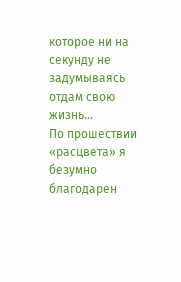которое ни на секунду не задумываясь отдам свою жизнь…
По прошествии «расцвета» я безумно благодарен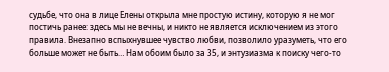судьбе, что она в лице Елены открыла мне простую истину, которую я не мог постичь ранее: здесь мы не вечны, и никто не является исключением из этого правила. Внезапно вспыхнувшее чувство любви, позволило уразуметь, что его больше может не быть… Нам обоим было за 35, и энтузиазма к поиску чего-то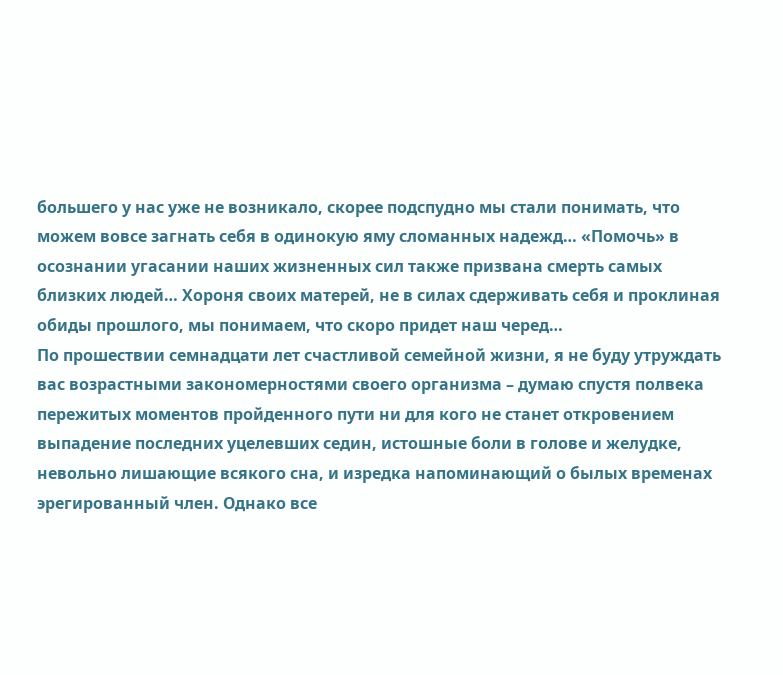большего у нас уже не возникало, скорее подспудно мы стали понимать, что можем вовсе загнать себя в одинокую яму сломанных надежд… «Помочь» в осознании угасании наших жизненных сил также призвана смерть самых близких людей… Хороня своих матерей, не в силах сдерживать себя и проклиная обиды прошлого, мы понимаем, что скоро придет наш черед…
По прошествии семнадцати лет счастливой семейной жизни, я не буду утруждать вас возрастными закономерностями своего организма – думаю спустя полвека пережитых моментов пройденного пути ни для кого не станет откровением выпадение последних уцелевших седин, истошные боли в голове и желудке, невольно лишающие всякого сна, и изредка напоминающий о былых временах эрегированный член. Однако все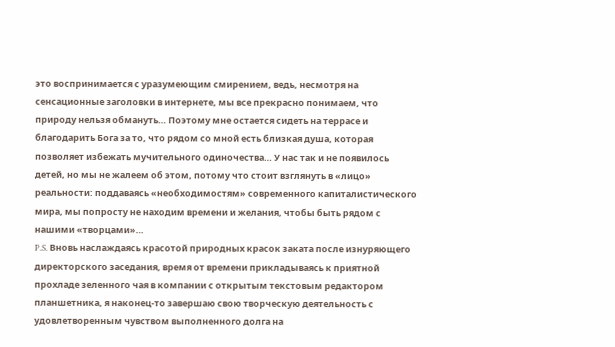это воспринимается с уразумеющим смирением, ведь, несмотря на сенсационные заголовки в интернете, мы все прекрасно понимаем, что природу нельзя обмануть… Поэтому мне остается сидеть на террасе и благодарить Бога за то, что рядом со мной есть близкая душа, которая позволяет избежать мучительного одиночества… У нас так и не появилось детей, но мы не жалеем об этом, потому что стоит взглянуть в «лицо» реальности: поддаваясь «необходимостям» современного капиталистического мира, мы попросту не находим времени и желания, чтобы быть рядом с нашими «творцами»…
P.S. Вновь наслаждаясь красотой природных красок заката после изнуряющего директорского заседания, время от времени прикладываясь к приятной прохладе зеленного чая в компании с открытым текстовым редактором планшетника, я наконец-то завершаю свою творческую деятельность с удовлетворенным чувством выполненного долга на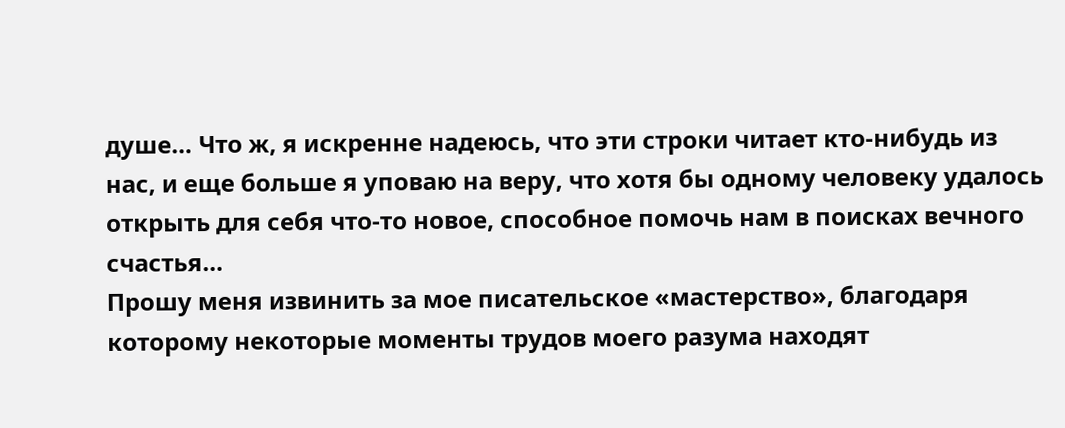душе… Что ж, я искренне надеюсь, что эти строки читает кто-нибудь из нас, и еще больше я уповаю на веру, что хотя бы одному человеку удалось открыть для себя что-то новое, способное помочь нам в поисках вечного счастья…
Прошу меня извинить за мое писательское «мастерство», благодаря которому некоторые моменты трудов моего разума находят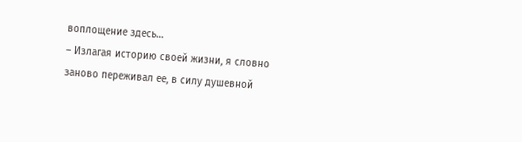воплощение здесь…
– Излагая историю своей жизни, я словно заново переживал ее, в силу душевной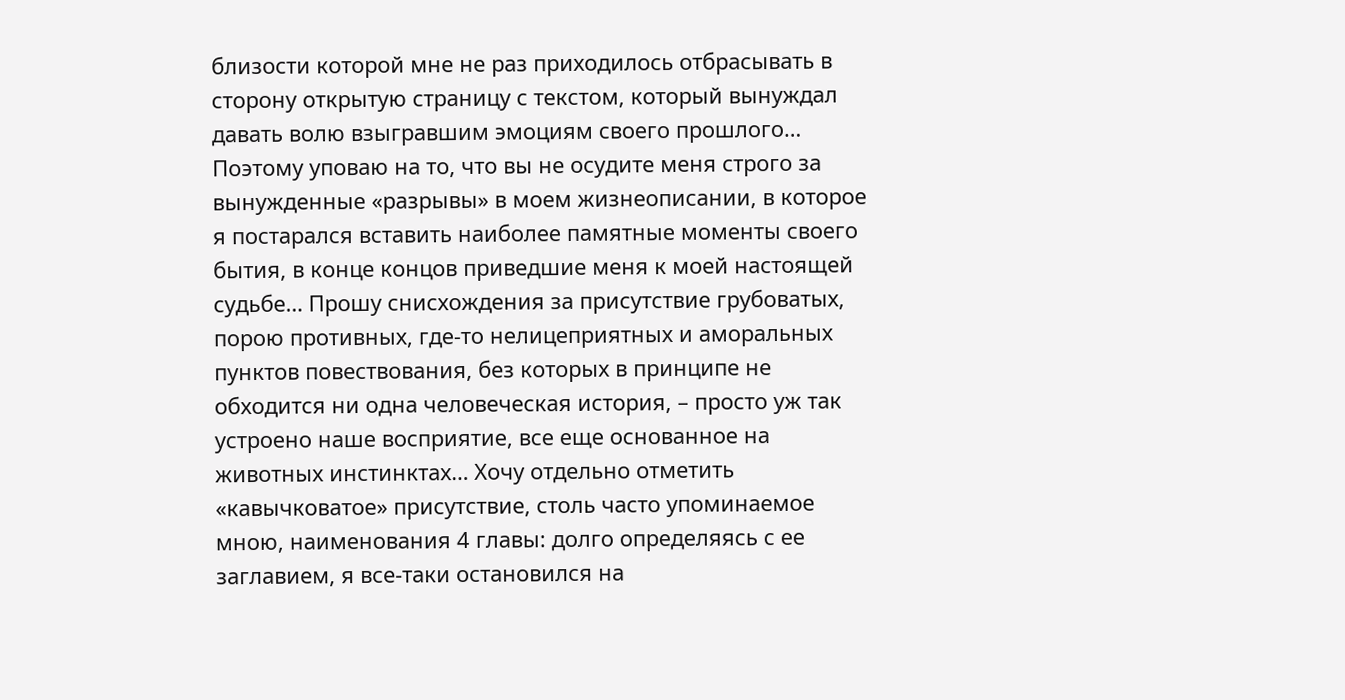близости которой мне не раз приходилось отбрасывать в сторону открытую страницу с текстом, который вынуждал давать волю взыгравшим эмоциям своего прошлого… Поэтому уповаю на то, что вы не осудите меня строго за вынужденные «разрывы» в моем жизнеописании, в которое я постарался вставить наиболее памятные моменты своего бытия, в конце концов приведшие меня к моей настоящей судьбе… Прошу снисхождения за присутствие грубоватых, порою противных, где-то нелицеприятных и аморальных пунктов повествования, без которых в принципе не обходится ни одна человеческая история, – просто уж так устроено наше восприятие, все еще основанное на животных инстинктах… Хочу отдельно отметить «кавычковатое» присутствие, столь часто упоминаемое мною, наименования 4 главы: долго определяясь с ее заглавием, я все-таки остановился на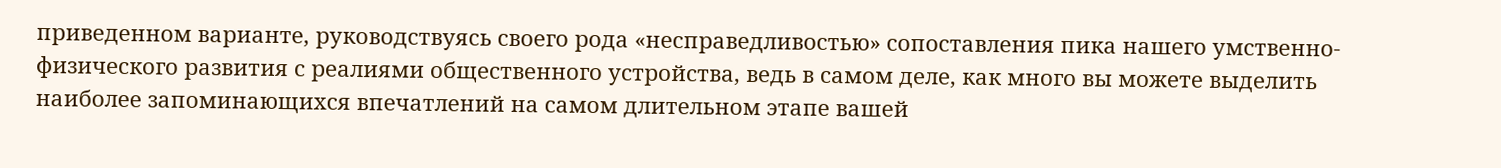приведенном варианте, руководствуясь своего рода «несправедливостью» сопоставления пика нашего умственно-физического развития с реалиями общественного устройства, ведь в самом деле, как много вы можете выделить наиболее запоминающихся впечатлений на самом длительном этапе вашей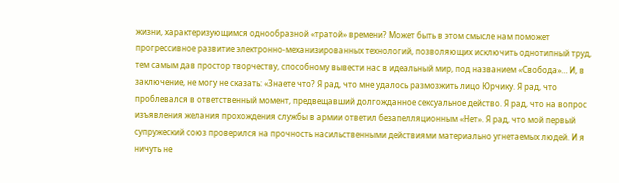жизни, характеризующимся однообразной «тратой» времени? Может быть в этом смысле нам поможет прогрессивное развитие электронно-механизированных технологий, позволяющих исключить однотипный труд, тем самым дав простор творчеству, способному вывести нас в идеальный мир, под названием «Свобода»… И, в заключение, не могу не сказать: «Знаете что? Я рад, что мне удалось размозжить лицо Юрчику. Я рад, что проблевался в ответственный момент, предвещавший долгожданное сексуальное действо. Я рад, что на вопрос изъявления желания прохождения службы в армии ответил безапелляционным «Нет». Я рад, что мой первый супружеский союз проверился на прочность насильственными действиями материально угнетаемых людей. И я ничуть не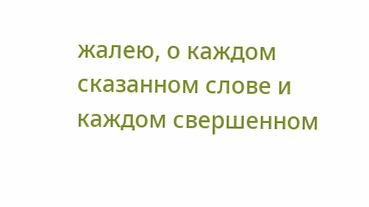жалею, о каждом сказанном слове и каждом свершенном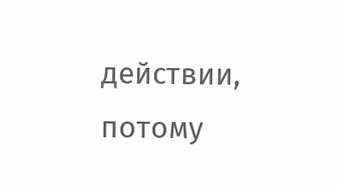действии, потому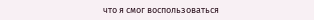что я смог воспользоваться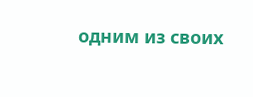одним из своих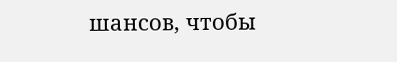шансов, чтобы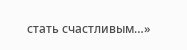стать счастливым…»